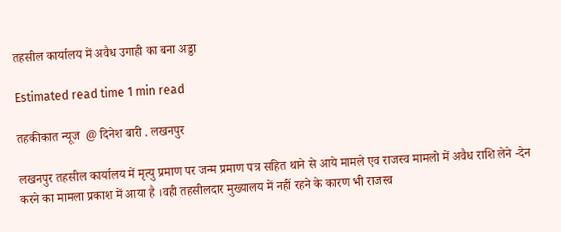तहसील कार्यालय में अवैध उगाही का बना अड्डा

Estimated read time 1 min read

तहकीकात न्यूज  @ दिनेश बारी . लखनपुर

लखनपुर तहसील कार्यालय में मृत्यु प्रमाण पर जन्म प्रमाण पत्र सहित थाने से आये मामले एव राजस्व मामलो में अवैध राशि लेने -देन करने का मामला प्रकाश में आया है ।वही तहसीलदार मुख्यालय में नहीं रहने के कारण भी राजस्व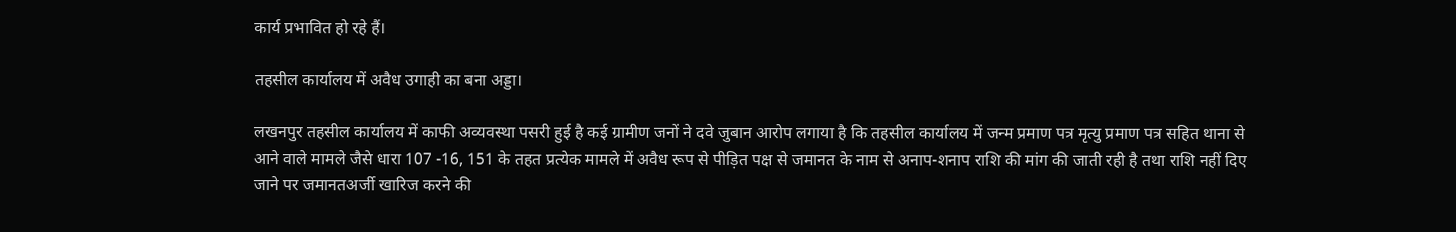कार्य प्रभावित हो रहे हैं।

तहसील कार्यालय में अवैध उगाही का बना अड्डा।

लखनपुर तहसील कार्यालय में काफी अव्यवस्था पसरी हुई है कई ग्रामीण जनों ने दवे जुबान आरोप लगाया है कि तहसील कार्यालय में जन्म प्रमाण पत्र मृत्यु प्रमाण पत्र सहित थाना से आने वाले मामले जैसे धारा 107 -16, 151 के तहत प्रत्येक मामले में अवैध रूप से पीड़ित पक्ष से जमानत के नाम से अनाप-शनाप राशि की मांग की जाती रही है तथा राशि नहीं दिए जाने पर जमानतअर्जी खारिज करने की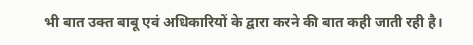भी बात उक्त बाबू एवं अधिकारियों के द्वारा करने की बात कही जाती रही है।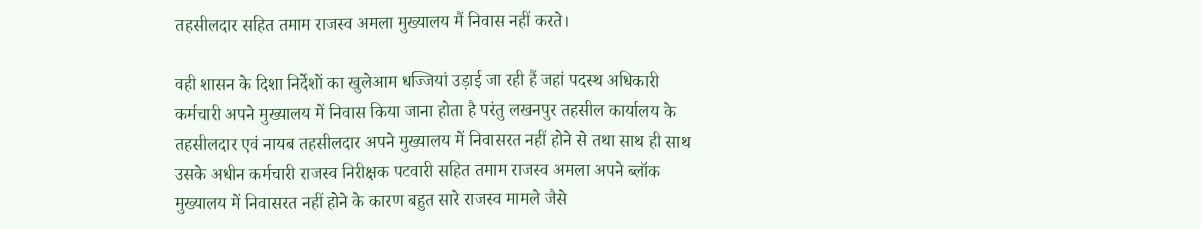तहसीलदार सहित तमाम राजस्व अमला मुख्यालय मैं निवास नहीं करते।

वही शासन के दिशा निर्देशों का खुलेआम धज्जियां उड़ाई जा रही हैं जहां पदस्थ अधिकारी कर्मचारी अपने मुख्यालय में निवास किया जाना होता है परंतु लखनपुर तहसील कार्यालय के तहसीलदार एवं नायब तहसीलदार अपने मुख्यालय में निवासरत नहीं होने से तथा साथ ही साथ उसके अधीन कर्मचारी राजस्व निरीक्षक पटवारी सहित तमाम राजस्व अमला अपने ब्लॉक मुख्यालय में निवासरत नहीं होने के कारण बहुत सारे राजस्व मामले जैसे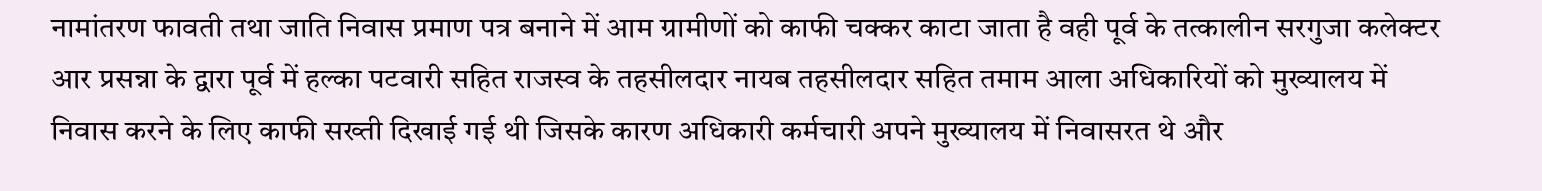नामांतरण फावती तथा जाति निवास प्रमाण पत्र बनाने में आम ग्रामीणों को काफी चक्कर काटा जाता है वही पूर्व के तत्कालीन सरगुजा कलेक्टर आर प्रसन्ना के द्वारा पूर्व में हल्का पटवारी सहित राजस्व के तहसीलदार नायब तहसीलदार सहित तमाम आला अधिकारियों को मुख्यालय में निवास करने के लिए काफी सख्ती दिखाई गई थी जिसके कारण अधिकारी कर्मचारी अपने मुख्यालय में निवासरत थे और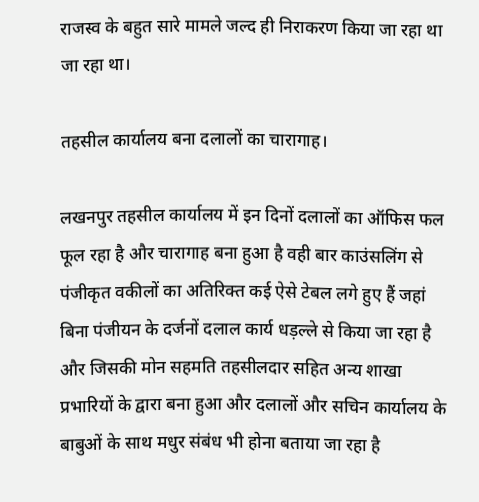राजस्व के बहुत सारे मामले जल्द ही निराकरण किया जा रहा था जा रहा था।

तहसील कार्यालय बना दलालों का चारागाह।

लखनपुर तहसील कार्यालय में इन दिनों दलालों का ऑफिस फल फूल रहा है और चारागाह बना हुआ है वही बार काउंसलिंग से पंजीकृत वकीलों का अतिरिक्त कई ऐसे टेबल लगे हुए हैं जहां बिना पंजीयन के दर्जनों दलाल कार्य धड़ल्ले से किया जा रहा है और जिसकी मोन सहमति तहसीलदार सहित अन्य शाखा प्रभारियों के द्वारा बना हुआ और दलालों और सचिन कार्यालय के बाबुओं के साथ मधुर संबंध भी होना बताया जा रहा है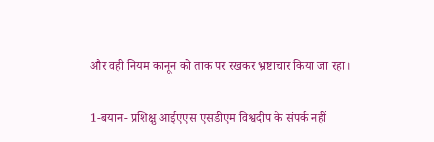और वही नियम कानून को ताक पर रखकर भ्रष्टाचार किया जा रहा।

1-बयान- प्रशिक्षु आईएएस एसडीएम विश्वदीप के संपर्क नहीं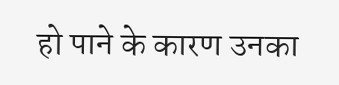हो पाने के कारण उनका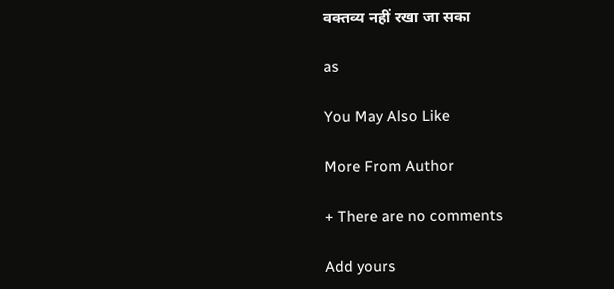वक्तव्य नहीं रखा जा सका

as

You May Also Like

More From Author

+ There are no comments

Add yours